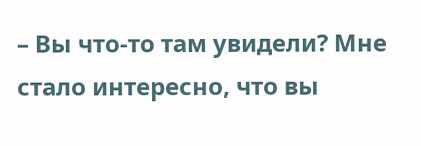– Вы что-то там увидели? Мне стало интересно, что вы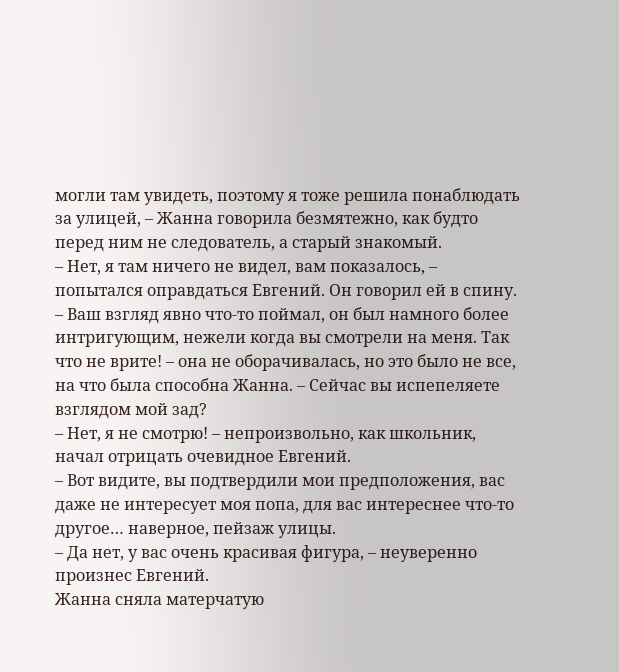могли там увидеть, поэтому я тоже решила понаблюдать за улицей, – Жанна говорила безмятежно, как будто перед ним не следователь, а старый знакомый.
– Нет, я там ничего не видел, вам показалось, – попытался оправдаться Евгений. Он говорил ей в спину.
– Ваш взгляд явно что-то поймал, он был намного более интригующим, нежели когда вы смотрели на меня. Так что не врите! – она не оборачивалась, но это было не все, на что была способна Жанна. – Сейчас вы испепеляете взглядом мой зад?
– Нет, я не смотрю! – непроизвольно, как школьник, начал отрицать очевидное Евгений.
– Вот видите, вы подтвердили мои предположения, вас даже не интересует моя попа, для вас интереснее что-то другое… наверное, пейзаж улицы.
– Да нет, у вас очень красивая фигура, – неуверенно произнес Евгений.
Жанна сняла матерчатую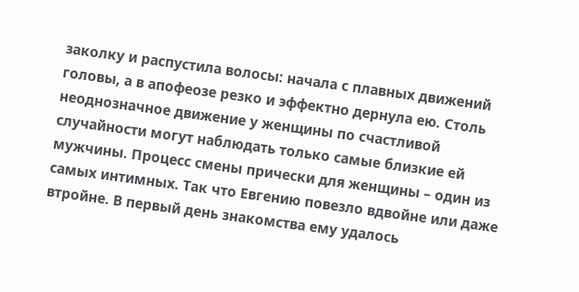заколку и распустила волосы: начала с плавных движений головы, а в апофеозе резко и эффектно дернула ею. Столь неоднозначное движение у женщины по счастливой случайности могут наблюдать только самые близкие ей мужчины. Процесс смены прически для женщины – один из самых интимных. Так что Евгению повезло вдвойне или даже втройне. В первый день знакомства ему удалось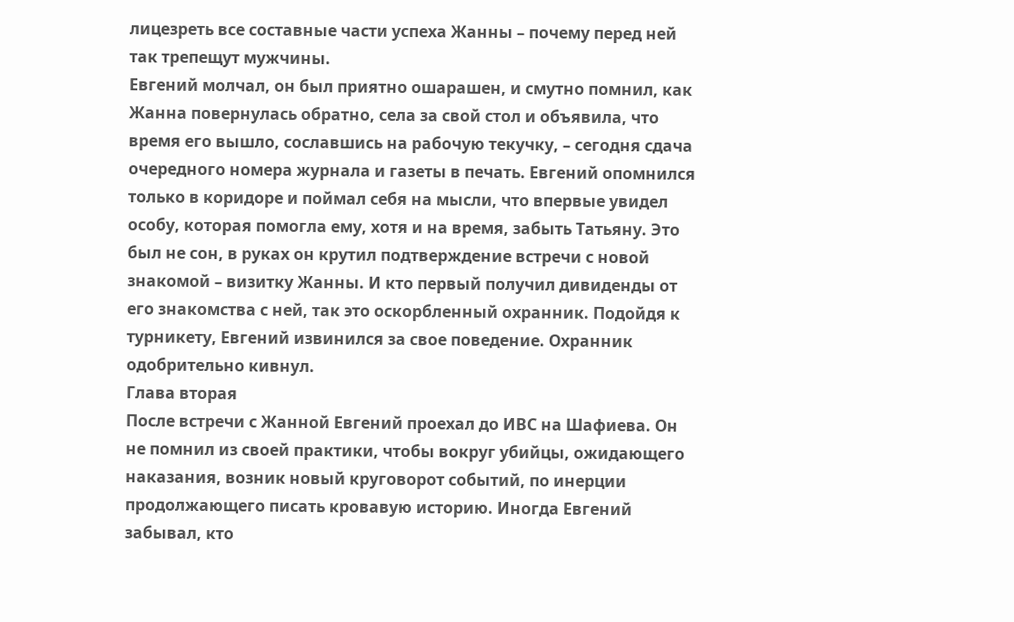лицезреть все составные части успеха Жанны – почему перед ней так трепещут мужчины.
Евгений молчал, он был приятно ошарашен, и смутно помнил, как Жанна повернулась обратно, села за свой стол и объявила, что время его вышло, сославшись на рабочую текучку, – сегодня сдача очередного номера журнала и газеты в печать. Евгений опомнился только в коридоре и поймал себя на мысли, что впервые увидел особу, которая помогла ему, хотя и на время, забыть Татьяну. Это был не сон, в руках он крутил подтверждение встречи с новой знакомой – визитку Жанны. И кто первый получил дивиденды от его знакомства с ней, так это оскорбленный охранник. Подойдя к турникету, Евгений извинился за свое поведение. Охранник одобрительно кивнул.
Глава вторая
После встречи с Жанной Евгений проехал до ИВС на Шафиева. Он не помнил из своей практики, чтобы вокруг убийцы, ожидающего наказания, возник новый круговорот событий, по инерции продолжающего писать кровавую историю. Иногда Евгений забывал, кто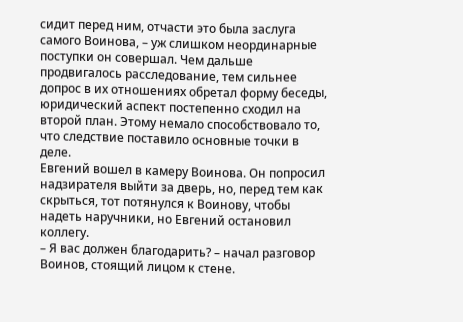сидит перед ним, отчасти это была заслуга самого Воинова, – уж слишком неординарные поступки он совершал. Чем дальше продвигалось расследование, тем сильнее допрос в их отношениях обретал форму беседы, юридический аспект постепенно сходил на второй план. Этому немало способствовало то, что следствие поставило основные точки в деле.
Евгений вошел в камеру Воинова. Он попросил надзирателя выйти за дверь, но, перед тем как скрыться, тот потянулся к Воинову, чтобы надеть наручники, но Евгений остановил коллегу.
– Я вас должен благодарить? – начал разговор Воинов, стоящий лицом к стене.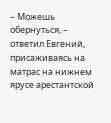– Можешь обернуться, – ответил Евгений, присаживаясь на матрас на нижнем ярусе арестантской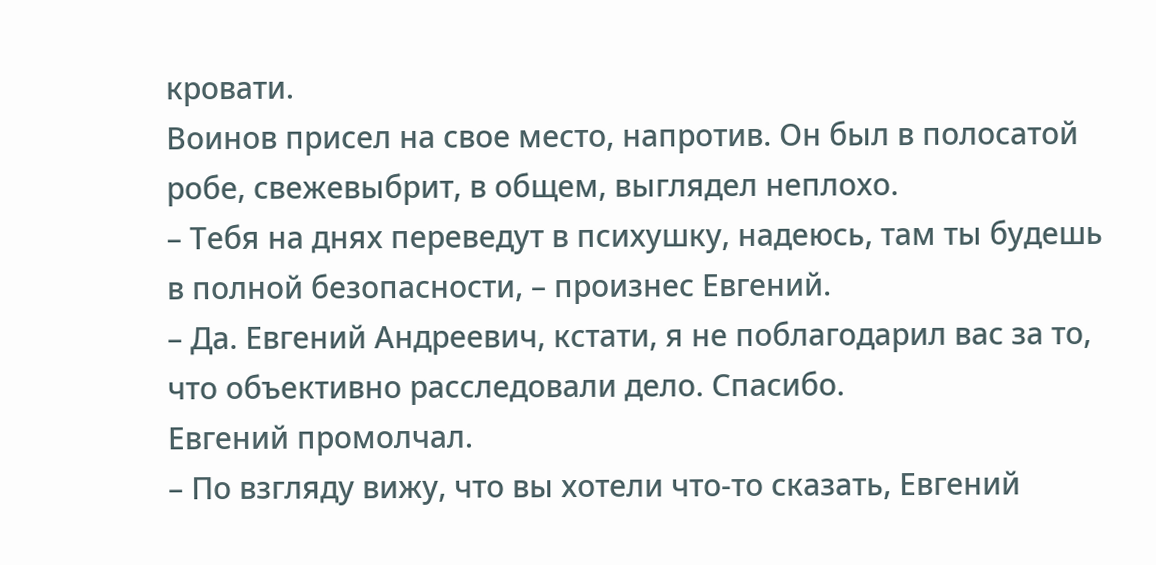кровати.
Воинов присел на свое место, напротив. Он был в полосатой робе, свежевыбрит, в общем, выглядел неплохо.
– Тебя на днях переведут в психушку, надеюсь, там ты будешь в полной безопасности, – произнес Евгений.
– Да. Евгений Андреевич, кстати, я не поблагодарил вас за то, что объективно расследовали дело. Спасибо.
Евгений промолчал.
– По взгляду вижу, что вы хотели что-то сказать, Евгений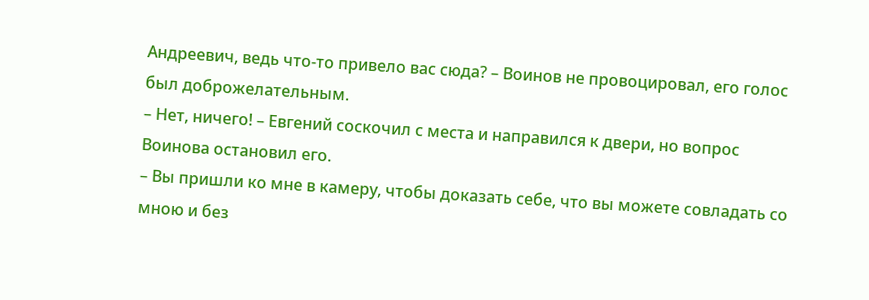Андреевич, ведь что-то привело вас сюда? – Воинов не провоцировал, его голос был доброжелательным.
– Нет, ничего! – Евгений соскочил с места и направился к двери, но вопрос Воинова остановил его.
– Вы пришли ко мне в камеру, чтобы доказать себе, что вы можете совладать со мною и без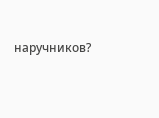наручников?